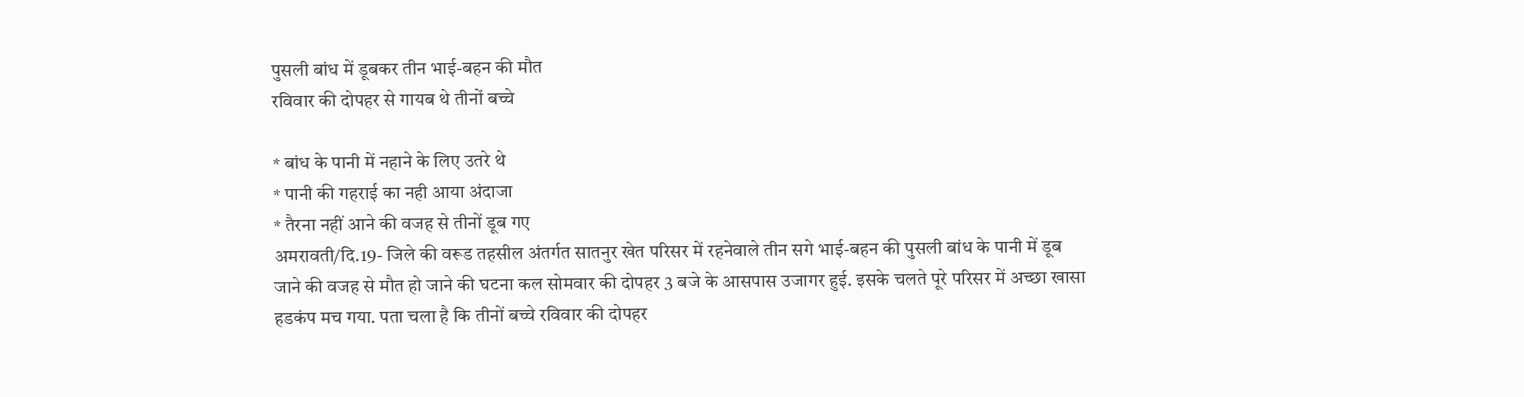पुसली बांध में डूबकर तीन भाई-बहन की मौत
रविवार की दोपहर से गायब थे तीनों बच्चे

* बांध के पानी में नहाने के लिए उतरे थे
* पानी की गहराई का नही आया अंदाजा
* तैरना नहीं आने की वजह से तीनों डूब गए
अमरावती/दि.19- जिले की वरूड तहसील अंतर्गत सातनुर खेत परिसर में रहनेवाले तीन सगे भाई-बहन की पुसली बांध के पानी में डूब जाने की वजह से मौत हो जाने की घटना कल सोमवार की दोपहर 3 बजे के आसपास उजागर हुई. इसके चलते पूरे परिसर में अच्छा खासा हडकंप मच गया. पता चला है कि तीनों बच्चे रविवार की दोपहर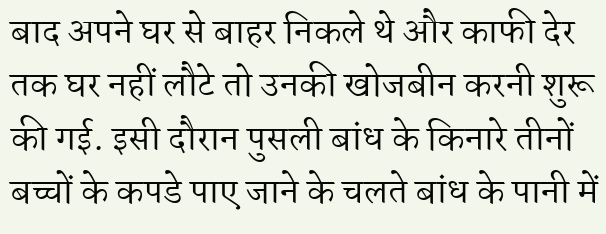बाद अपने घर से बाहर निकले थे और काफी देर तक घर नहीं लौटे तो उनकी खोजबीन करनी शुरू की गई. इसी दौरान पुसली बांध के किनारे तीनों बच्चों के कपडे पाए जाने के चलते बांध के पानी में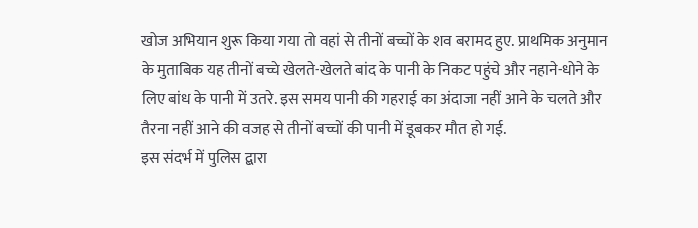खोज अभियान शुरू किया गया तो वहां से तीनों बच्चों के शव बरामद हुए. प्राथमिक अनुमान के मुताबिक यह तीनों बच्चे खेलते-खेलते बांद के पानी के निकट पहुंचे और नहाने-धोने के लिए बांध के पानी में उतरे. इस समय पानी की गहराई का अंदाजा नहीं आने के चलते और तैरना नहीं आने की वजह से तीनों बच्चों की पानी में डूबकर मौत हो गई.
इस संदर्भ में पुलिस द्बारा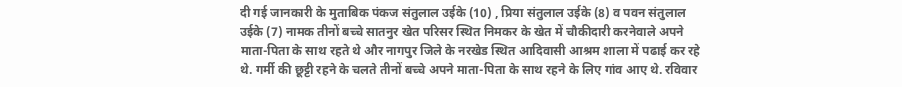दी गई जानकारी के मुताबिक पंकज संतुलाल उईके (10) , प्रिया संतुलाल उईके (8) व पवन संतुलाल उईके (7) नामक तीनों बच्चे सातनुर खेत परिसर स्थित निमकर के खेत में चौकीदारी करनेवाले अपने माता-पिता के साथ रहते थे और नागपुर जिले के नरखेड स्थित आदिवासी आश्रम शाला में पढाई कर रहे थे. गर्मी की छूट्टी रहने के चलते तीनों बच्चे अपने माता-पिता के साथ रहने के लिए गांव आए थे. रविवार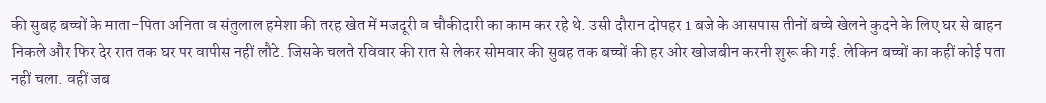की सुबह बच्चों के माता-पिता अनिता व संतुलाल हमेशा की तरह खेत में मजदूरी व चौकीदारी का काम कर रहे थे. उसी दौरान दोपहर 1 बजे के आसपास तीनों बच्चे खेलने कुदने के लिए घर से बाहन निकले और फिर देर रात तक घर पर वापीस नहीं लौटे. जिसके चलते रविवार की रात से लेकर सोमवार की सुबह तक बच्चों की हर ओर खोजबीन करनी शुरू की गई. लेकिन बच्चों का कहीं कोई पता नहीं चला. वहीं जब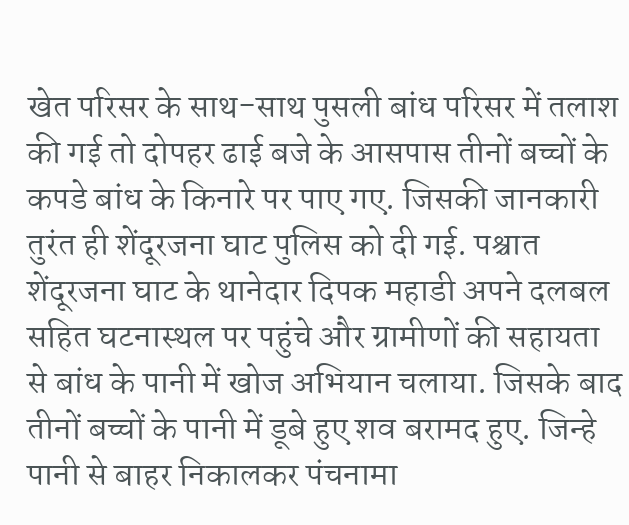खेत परिसर के साथ-साथ पुसली बांध परिसर में तलाश की गई तो दोपहर ढाई बजे के आसपास तीनों बच्चों के कपडे बांध के किनारे पर पाए गए. जिसकी जानकारी तुरंत ही शेंदूरजना घाट पुलिस को दी गई. पश्चात शेंदूरजना घाट के थानेदार दिपक महाडी अपने दलबल सहित घटनास्थल पर पहुंचे और ग्रामीणों की सहायता से बांध के पानी में खोज अभियान चलाया. जिसके बाद तीनों बच्चों के पानी में डूबे हुए शव बरामद हुए. जिन्हे पानी से बाहर निकालकर पंचनामा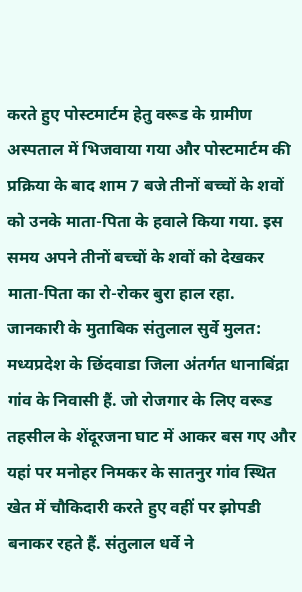करते हुए पोस्टमार्टम हेतु वरूड के ग्रामीण अस्पताल में भिजवाया गया और पोस्टमार्टम की प्रक्रिया के बाद शाम 7 बजे तीनों बच्चों के शवों को उनके माता-पिता के हवाले किया गया. इस समय अपने तीनों बच्चों के शवों को देखकर माता-पिता का रो-रोकर बुरा हाल रहा.
जानकारी के मुताबिक संतुलाल सुर्वे मुलत: मध्यप्रदेश के छिंदवाडा जिला अंतर्गत धानाबिंद्रा गांव के निवासी हैं. जो रोजगार के लिए वरूड तहसील के शेंदूरजना घाट में आकर बस गए और यहां पर मनोहर निमकर के सातनुर गांव स्थित खेत में चौकिदारी करते हुए वहीं पर झोपडी बनाकर रहते हैं. संतुलाल धर्वे ने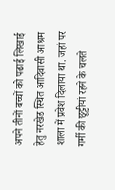अपने तीनों बच्चों को पढाई लिखाई हेतु नरखेड स्थित आदिवासी आश्रम शाला में प्रवेश दिलाया था. जहां पर गर्मी की छूट्टीयां रहने के चलते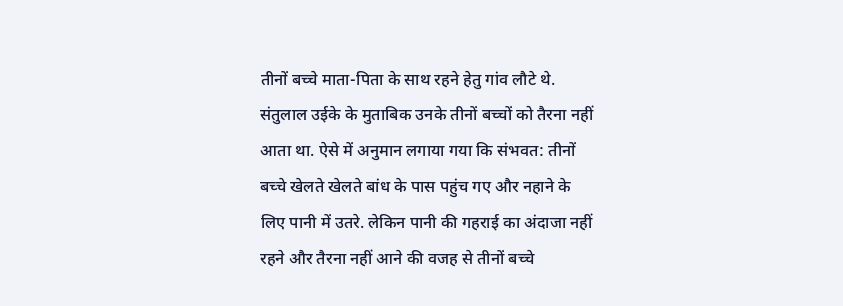तीनों बच्चे माता-पिता के साथ रहने हेतु गांव लौटे थे. संतुलाल उईके के मुताबिक उनके तीनों बच्चों को तैरना नहीं आता था. ऐसे में अनुमान लगाया गया कि संभवत: तीनों बच्चे खेलते खेलते बांध के पास पहुंच गए और नहाने के लिए पानी में उतरे. लेकिन पानी की गहराई का अंदाजा नहीं रहने और तैरना नहीं आने की वजह से तीनों बच्चे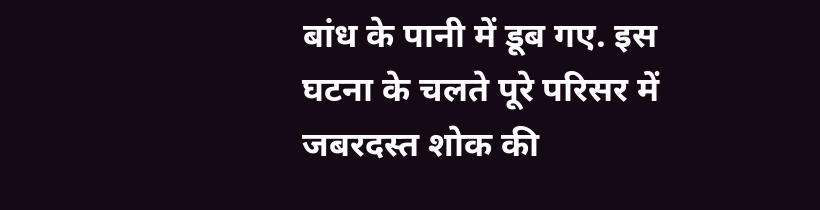बांध के पानी में डूब गए. इस घटना के चलते पूरे परिसर में जबरदस्त शोक की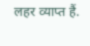लहर व्याप्त हैं.